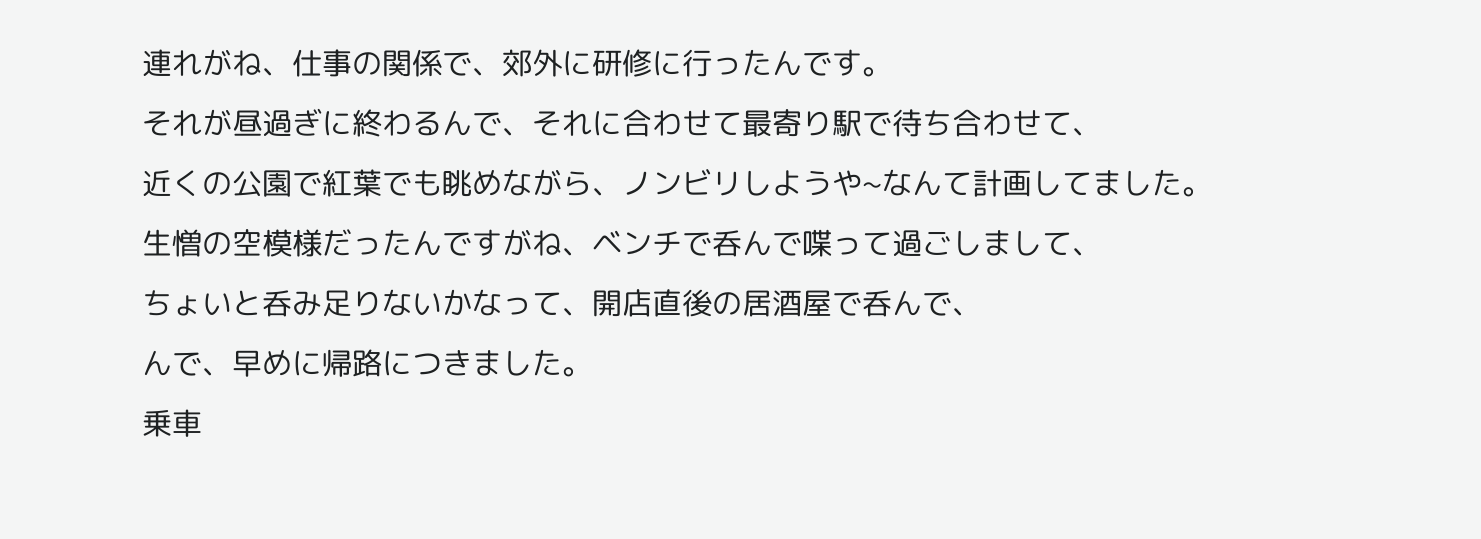連れがね、仕事の関係で、郊外に研修に行ったんです。
それが昼過ぎに終わるんで、それに合わせて最寄り駅で待ち合わせて、
近くの公園で紅葉でも眺めながら、ノンビリしようや~なんて計画してました。
生憎の空模様だったんですがね、ベンチで呑んで喋って過ごしまして、
ちょいと呑み足りないかなって、開店直後の居酒屋で呑んで、
んで、早めに帰路につきました。
乗車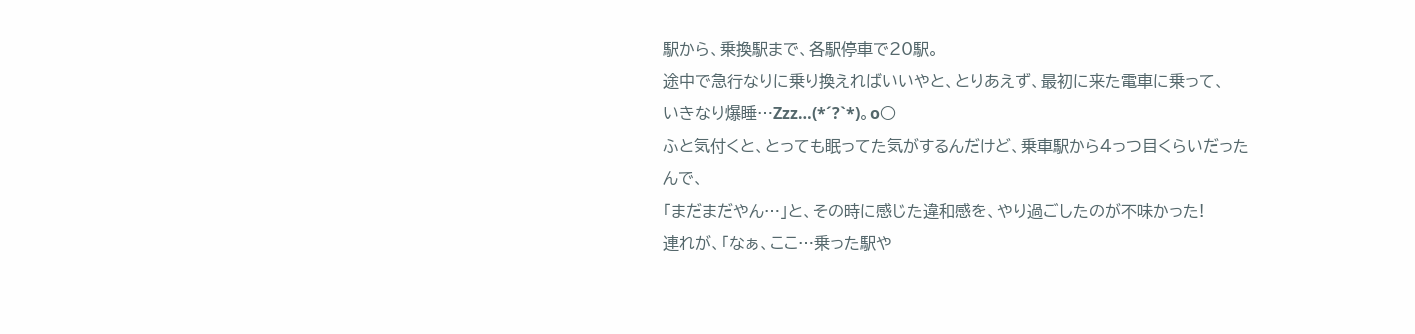駅から、乗換駅まで、各駅停車で20駅。
途中で急行なりに乗り換えればいいやと、とりあえず、最初に来た電車に乗って、
いきなり爆睡…Zzz…(*´?`*)。o○
ふと気付くと、とっても眠ってた気がするんだけど、乗車駅から4っつ目くらいだったんで、
「まだまだやん…」と、その時に感じた違和感を、やり過ごしたのが不味かった!
連れが、「なぁ、ここ…乗った駅や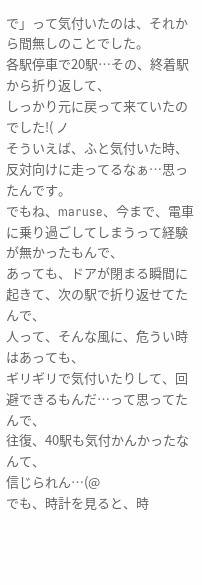で」って気付いたのは、それから間無しのことでした。
各駅停車で20駅…その、終着駅から折り返して、
しっかり元に戻って来ていたのでした!( ノ
そういえば、ふと気付いた時、反対向けに走ってるなぁ…思ったんです。
でもね、maruse、今まで、電車に乗り過ごしてしまうって経験が無かったもんで、
あっても、ドアが閉まる瞬間に起きて、次の駅で折り返せてたんで、
人って、そんな風に、危うい時はあっても、
ギリギリで気付いたりして、回避できるもんだ…って思ってたんで、
往復、40駅も気付かんかったなんて、
信じられん…(@
でも、時計を見ると、時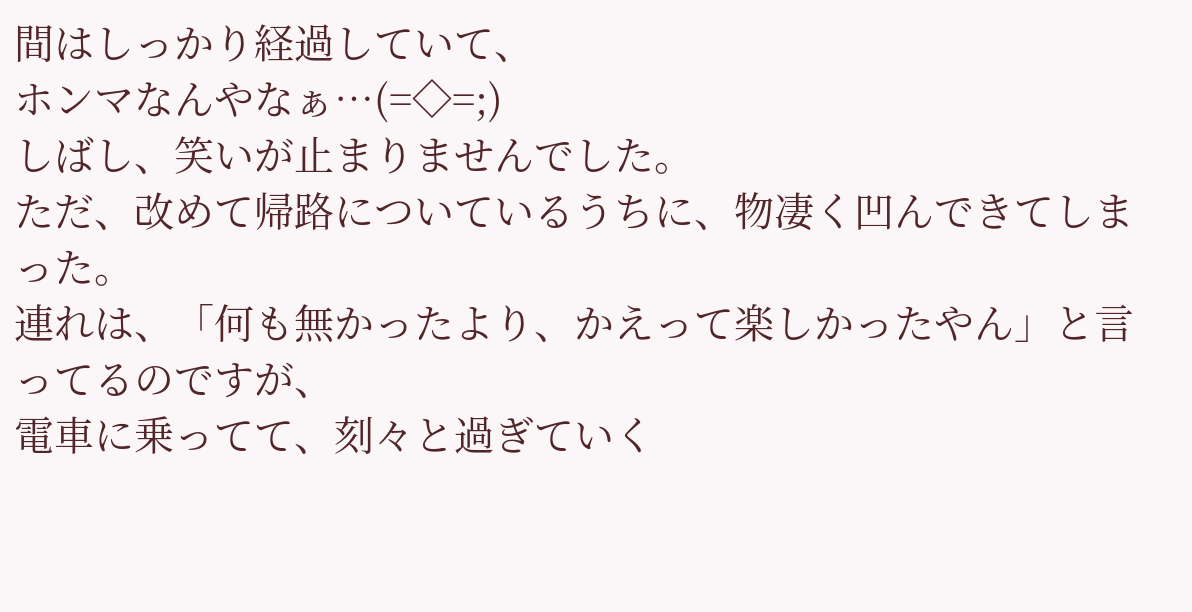間はしっかり経過していて、
ホンマなんやなぁ…(=◇=;)
しばし、笑いが止まりませんでした。
ただ、改めて帰路についているうちに、物凄く凹んできてしまった。
連れは、「何も無かったより、かえって楽しかったやん」と言ってるのですが、
電車に乗ってて、刻々と過ぎていく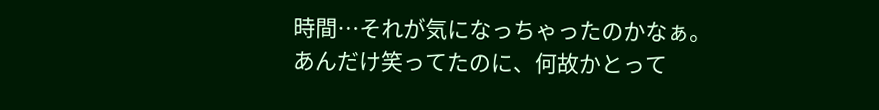時間…それが気になっちゃったのかなぁ。
あんだけ笑ってたのに、何故かとって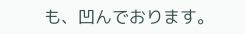も、凹んでおります。